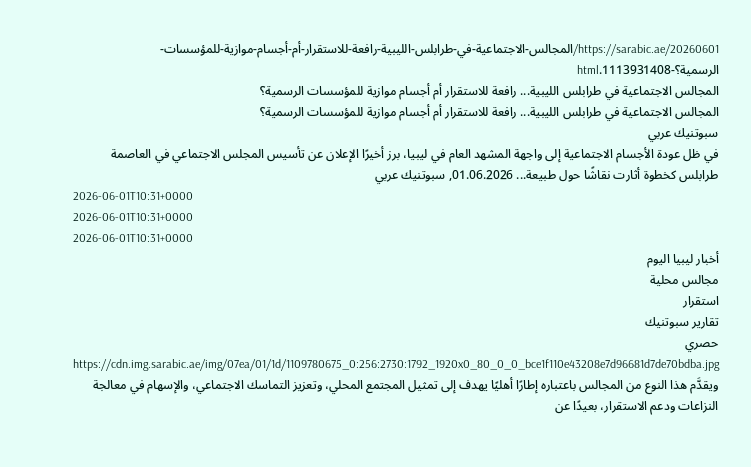https://sarabic.ae/20260601/المجالس-الاجتماعية-في-طرابلس-الليبية-رافعة-للاستقرار-أم-أجسام-موازية-للمؤسسات-الرسمية؟-1113931408.html
المجالس الاجتماعية في طرابلس الليبية... رافعة للاستقرار أم أجسام موازية للمؤسسات الرسمية؟
المجالس الاجتماعية في طرابلس الليبية... رافعة للاستقرار أم أجسام موازية للمؤسسات الرسمية؟
سبوتنيك عربي
في ظل عودة الأجسام الاجتماعية إلى واجهة المشهد العام في ليبيا، برز أخيرًا الإعلان عن تأسيس المجلس الاجتماعي في العاصمة طرابلس كخطوة أثارت نقاشًا حول طبيعة... 01.06.2026, سبوتنيك عربي
2026-06-01T10:31+0000
2026-06-01T10:31+0000
2026-06-01T10:31+0000
أخبار ليبيا اليوم
مجالس محلية
استقرار
تقارير سبوتنيك
حصري
https://cdn.img.sarabic.ae/img/07ea/01/1d/1109780675_0:256:2730:1792_1920x0_80_0_0_bce1f110e43208e7d96681d7de70bdba.jpg
ويقدَّم هذا النوع من المجالس باعتباره إطارًا أهليًا يهدف إلى تمثيل المجتمع المحلي، وتعزيز التماسك الاجتماعي، والإسهام في معالجة النزاعات ودعم الاستقرار، بعيدًا عن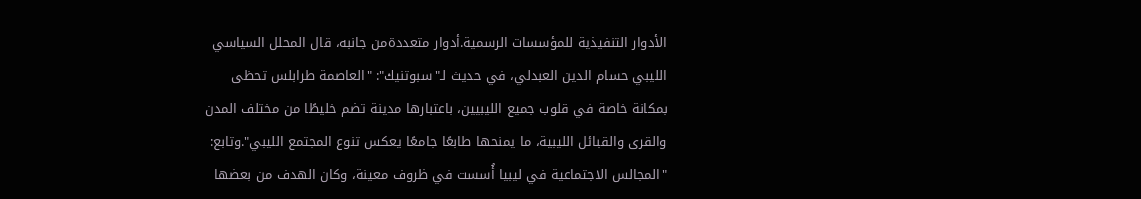الأدوار التنفيذية للمؤسسات الرسمية.أدوار متعددةمن جانبه، قال المحلل السياسي الليبي حسام الدين العبدلي، في حديث لـ"سبوتنيك": "العاصمة طرابلس تحظى بمكانة خاصة في قلوب جميع الليبيين، باعتبارها مدينة تضم خليطًا من مختلف المدن والقرى والقبائل الليبية، ما يمنحها طابعًا جامعًا يعكس تنوع المجتمع الليبي".وتابع: "المجالس الاجتماعية في ليبيا أُسست في ظروف معينة، وكان الهدف من بعضها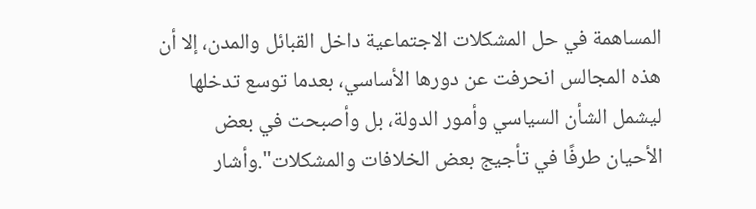المساهمة في حل المشكلات الاجتماعية داخل القبائل والمدن، إلا أن هذه المجالس انحرفت عن دورها الأساسي، بعدما توسع تدخلها ليشمل الشأن السياسي وأمور الدولة، بل وأصبحت في بعض الأحيان طرفًا في تأجيج بعض الخلافات والمشكلات".وأشار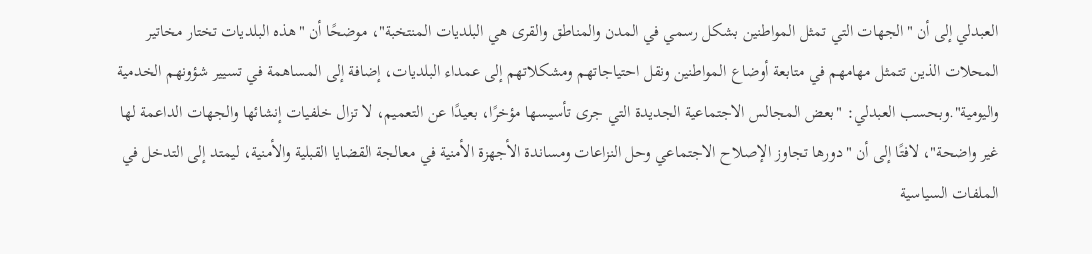العبدلي إلى أن "الجهات التي تمثل المواطنين بشكل رسمي في المدن والمناطق والقرى هي البلديات المنتخبة"، موضحًا أن "هذه البلديات تختار مخاتير المحلات الذين تتمثل مهامهم في متابعة أوضاع المواطنين ونقل احتياجاتهم ومشكلاتهم إلى عمداء البلديات، إضافة إلى المساهمة في تسيير شؤونهم الخدمية واليومية".وبحسب العبدلي: "بعض المجالس الاجتماعية الجديدة التي جرى تأسيسها مؤخرًا، بعيدًا عن التعميم، لا تزال خلفيات إنشائها والجهات الداعمة لها غير واضحة"، لافتًا إلى أن "دورها تجاوز الإصلاح الاجتماعي وحل النزاعات ومساندة الأجهزة الأمنية في معالجة القضايا القبلية والأمنية، ليمتد إلى التدخل في الملفات السياسية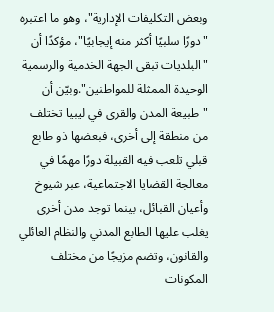وبعض التكليفات الإدارية"، وهو ما اعتبره "دورًا سلبيًا أكثر منه إيجابيًا"، مؤكدًا أن "البلديات تبقى الجهة الخدمية والرسمية الوحيدة الممثلة للمواطنين".وبيّن أن "طبيعة المدن والقرى في ليبيا تختلف من منطقة إلى أخرى، فبعضها ذو طابع قبلي تلعب فيه القبيلة دورًا مهمًا في معالجة القضايا الاجتماعية، عبر شيوخ وأعيان القبائل، بينما توجد مدن أخرى يغلب عليها الطابع المدني والنظام العائلي والقانون، وتضم مزيجًا من مختلف المكونات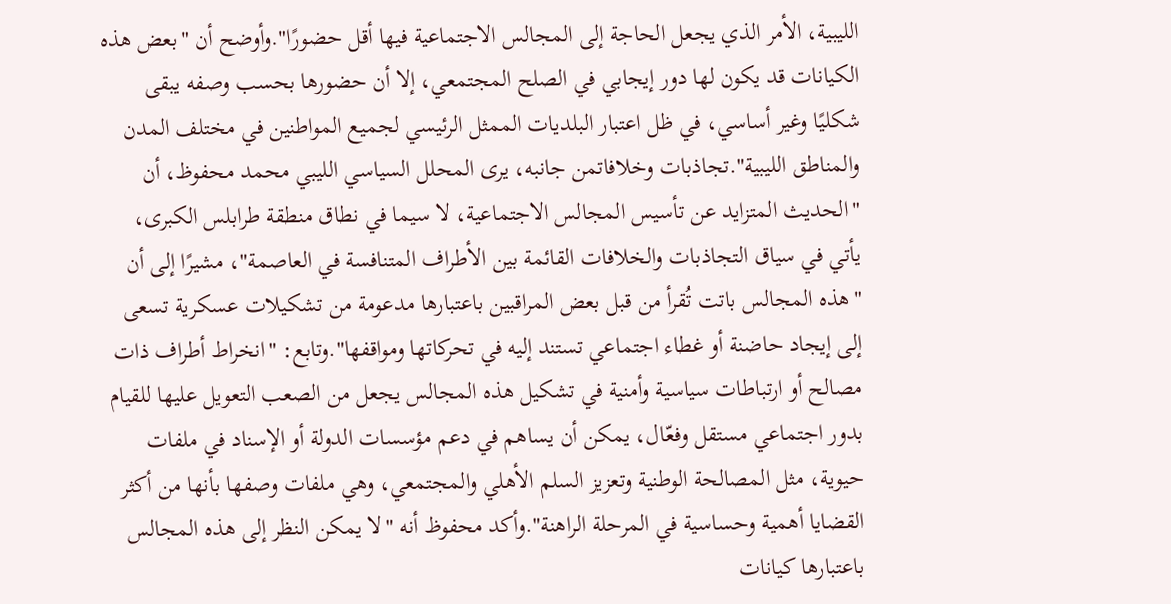الليبية، الأمر الذي يجعل الحاجة إلى المجالس الاجتماعية فيها أقل حضورًا".وأوضح أن "بعض هذه الكيانات قد يكون لها دور إيجابي في الصلح المجتمعي، إلا أن حضورها بحسب وصفه يبقى شكليًا وغير أساسي، في ظل اعتبار البلديات الممثل الرئيسي لجميع المواطنين في مختلف المدن والمناطق الليبية".تجاذبات وخلافاتمن جانبه، يرى المحلل السياسي الليبي محمد محفوظ، أن "الحديث المتزايد عن تأسيس المجالس الاجتماعية، لا سيما في نطاق منطقة طرابلس الكبرى، يأتي في سياق التجاذبات والخلافات القائمة بين الأطراف المتنافسة في العاصمة"، مشيرًا إلى أن "هذه المجالس باتت تُقرأ من قبل بعض المراقبين باعتبارها مدعومة من تشكيلات عسكرية تسعى إلى إيجاد حاضنة أو غطاء اجتماعي تستند إليه في تحركاتها ومواقفها".وتابع: "انخراط أطراف ذات مصالح أو ارتباطات سياسية وأمنية في تشكيل هذه المجالس يجعل من الصعب التعويل عليها للقيام بدور اجتماعي مستقل وفعّال، يمكن أن يساهم في دعم مؤسسات الدولة أو الإسناد في ملفات حيوية، مثل المصالحة الوطنية وتعزيز السلم الأهلي والمجتمعي، وهي ملفات وصفها بأنها من أكثر القضايا أهمية وحساسية في المرحلة الراهنة".وأكد محفوظ أنه "لا يمكن النظر إلى هذه المجالس باعتبارها كيانات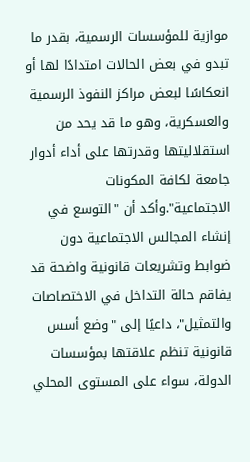موازية للمؤسسات الرسمية، بقدر ما تبدو في بعض الحالات امتدادًا لها أو انعكاسًا لبعض مراكز النفوذ الرسمية والعسكرية، وهو ما قد يحد من استقلاليتها وقدرتها على أداء أدوار جامعة لكافة المكونات الاجتماعية".وأكد أن "التوسع في إنشاء المجالس الاجتماعية دون ضوابط وتشريعات قانونية واضحة قد يفاقم حالة التداخل في الاختصاصات والتمثيل"، داعيًا إلى "وضع أسس قانونية تنظم علاقتها بمؤسسات الدولة، سواء على المستوى المحلي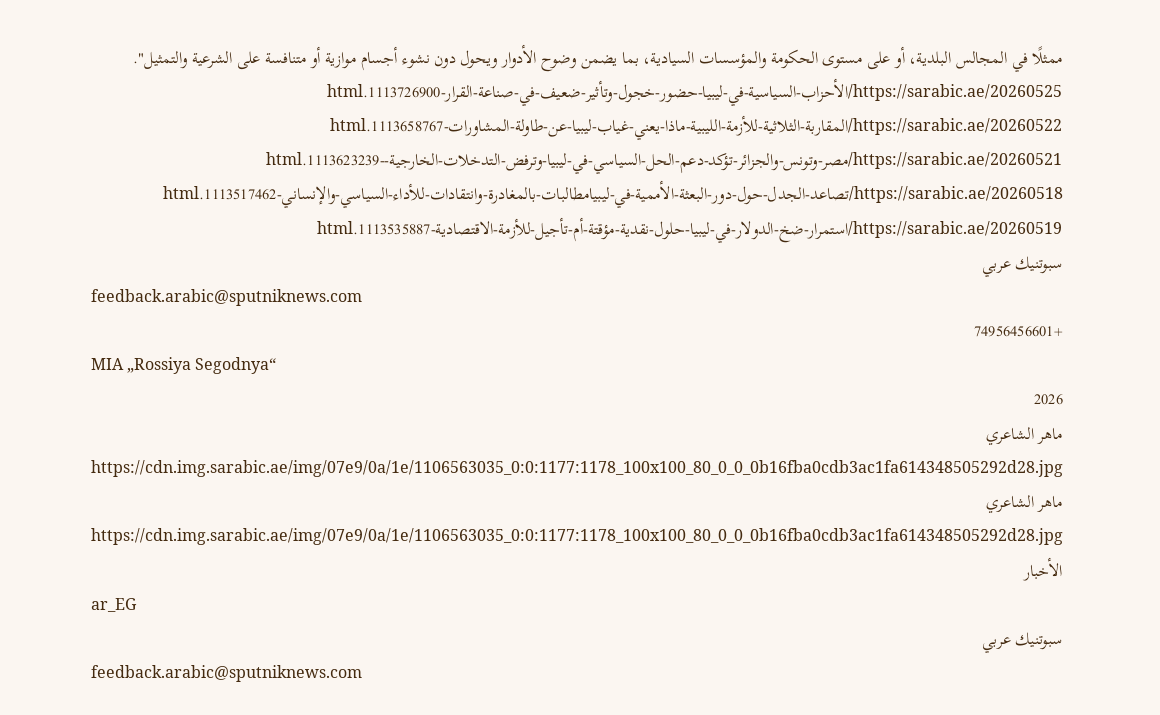ممثلًا في المجالس البلدية، أو على مستوى الحكومة والمؤسسات السيادية، بما يضمن وضوح الأدوار ويحول دون نشوء أجسام موازية أو متنافسة على الشرعية والتمثيل".
https://sarabic.ae/20260525/الأحزاب-السياسية-في-ليبيا-حضور-خجول-وتأثير-ضعيف-في-صناعة-القرار-1113726900.html
https://sarabic.ae/20260522/المقاربة-الثلاثية-للأزمة-الليبية-ماذا-يعني-غياب-ليبيا-عن-طاولة-المشاورات-1113658767.html
https://sarabic.ae/20260521/مصر-وتونس-والجزائر-تؤكد-دعم-الحل-السياسي-في-ليبيا-وترفض-التدخلات-الخارجية--1113623239.html
https://sarabic.ae/20260518/تصاعد-الجدل-حول-دور-البعثة-الأممية-في-ليبيامطالبات-بالمغادرة-وانتقادات-للأداء-السياسي-والإنساني-1113517462.html
https://sarabic.ae/20260519/استمرار-ضخ-الدولار-في-ليبيا-حلول-نقدية-مؤقتة-أم-تأجيل-للأزمة-الاقتصادية-1113535887.html
سبوتنيك عربي
feedback.arabic@sputniknews.com
+74956456601
MIA „Rossiya Segodnya“
2026
ماهر الشاعري
https://cdn.img.sarabic.ae/img/07e9/0a/1e/1106563035_0:0:1177:1178_100x100_80_0_0_0b16fba0cdb3ac1fa614348505292d28.jpg
ماهر الشاعري
https://cdn.img.sarabic.ae/img/07e9/0a/1e/1106563035_0:0:1177:1178_100x100_80_0_0_0b16fba0cdb3ac1fa614348505292d28.jpg
الأخبار
ar_EG
سبوتنيك عربي
feedback.arabic@sputniknews.com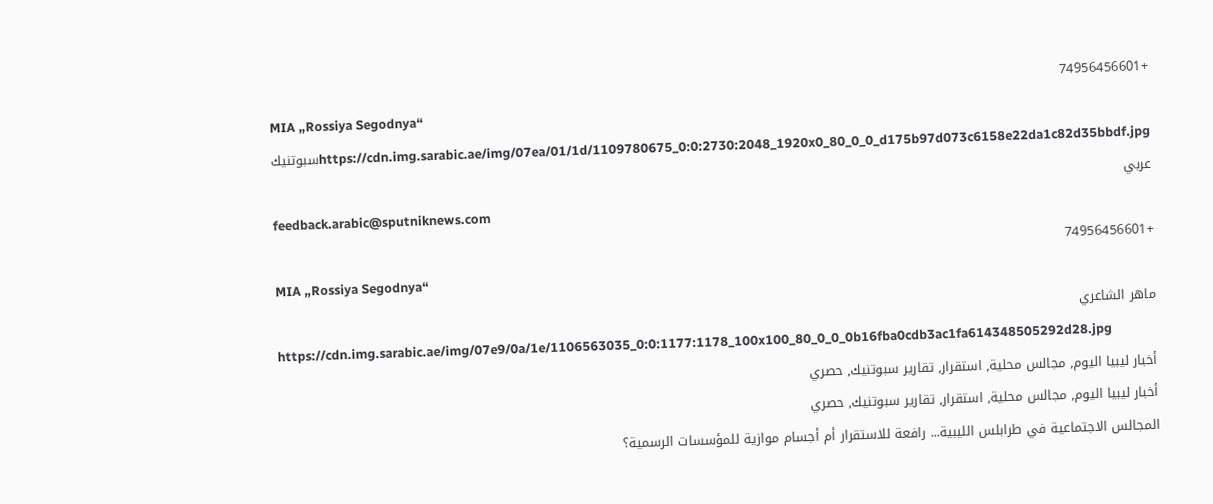+74956456601
MIA „Rossiya Segodnya“
https://cdn.img.sarabic.ae/img/07ea/01/1d/1109780675_0:0:2730:2048_1920x0_80_0_0_d175b97d073c6158e22da1c82d35bbdf.jpgسبوتنيك عربي
feedback.arabic@sputniknews.com
+74956456601
MIA „Rossiya Segodnya“
ماهر الشاعري
https://cdn.img.sarabic.ae/img/07e9/0a/1e/1106563035_0:0:1177:1178_100x100_80_0_0_0b16fba0cdb3ac1fa614348505292d28.jpg
أخبار ليبيا اليوم, مجالس محلية, استقرار, تقارير سبوتنيك, حصري
أخبار ليبيا اليوم, مجالس محلية, استقرار, تقارير سبوتنيك, حصري
المجالس الاجتماعية في طرابلس الليبية... رافعة للاستقرار أم أجسام موازية للمؤسسات الرسمية؟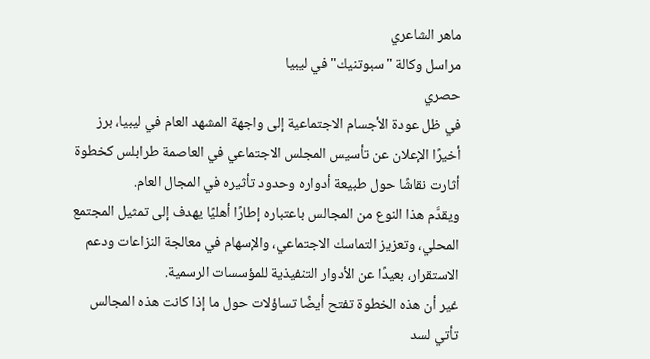ماهر الشاعري
مراسل وكالة "سبوتنيك" في ليبيا
حصري
في ظل عودة الأجسام الاجتماعية إلى واجهة المشهد العام في ليبيا، برز أخيرًا الإعلان عن تأسيس المجلس الاجتماعي في العاصمة طرابلس كخطوة أثارت نقاشًا حول طبيعة أدواره وحدود تأثيره في المجال العام.
ويقدَّم هذا النوع من المجالس باعتباره إطارًا أهليًا يهدف إلى تمثيل المجتمع المحلي، وتعزيز التماسك الاجتماعي، والإسهام في معالجة النزاعات ودعم الاستقرار، بعيدًا عن الأدوار التنفيذية للمؤسسات الرسمية.
غير أن هذه الخطوة تفتح أيضًا تساؤلات حول ما إذا كانت هذه المجالس تأتي لسد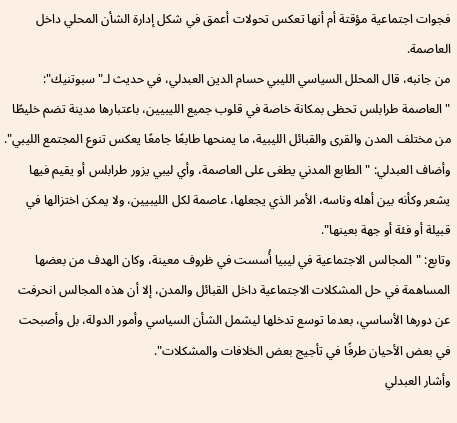فجوات اجتماعية مؤقتة أم أنها تعكس تحولات أعمق في شكل إدارة الشأن المحلي داخل العاصمة.
من جانبه، قال المحلل السياسي الليبي حسام الدين العبدلي، في حديث لـ"سبوتنيك": "العاصمة طرابلس تحظى بمكانة خاصة في قلوب جميع الليبيين، باعتبارها مدينة تضم خليطًا من مختلف المدن والقرى والقبائل الليبية، ما يمنحها طابعًا جامعًا يعكس تنوع المجتمع الليبي".
وأضاف العبدلي: "الطابع المدني يطغى على العاصمة، وأي ليبي يزور طرابلس أو يقيم فيها يشعر وكأنه بين أهله وناسه، الأمر الذي يجعلها، عاصمة لكل الليبيين، ولا يمكن اختزالها في قبيلة أو فئة أو جهة بعينها".
وتابع: "المجالس الاجتماعية في ليبيا أُسست في ظروف معينة، وكان الهدف من بعضها
المساهمة في حل المشكلات الاجتماعية داخل القبائل والمدن، إلا أن هذه المجالس انحرفت عن دورها الأساسي، بعدما توسع تدخلها ليشمل الشأن السياسي وأمور الدولة، بل وأصبحت في بعض الأحيان طرفًا في تأجيج بعض الخلافات والمشكلات".
وأشار العبدلي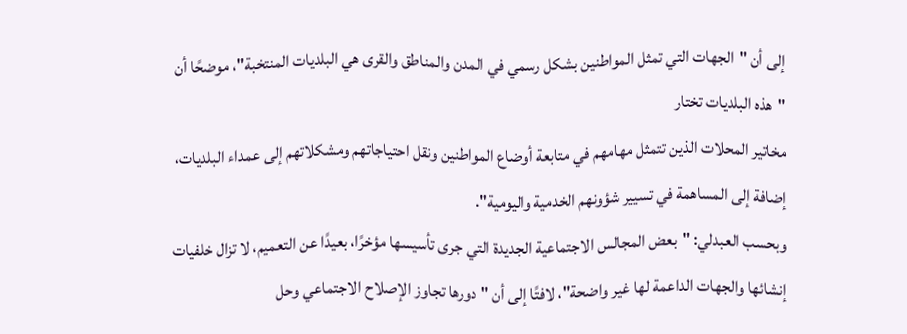إلى أن "الجهات التي تمثل المواطنين بشكل رسمي في المدن والمناطق والقرى هي البلديات المنتخبة"، موضحًا أن "هذه البلديات تختار
مخاتير المحلات الذين تتمثل مهامهم في متابعة أوضاع المواطنين ونقل احتياجاتهم ومشكلاتهم إلى عمداء البلديات، إضافة إلى المساهمة في تسيير شؤونهم الخدمية واليومية".
وبحسب العبدلي: "بعض المجالس الاجتماعية الجديدة التي جرى تأسيسها مؤخرًا، بعيدًا عن التعميم، لا تزال خلفيات إنشائها والجهات الداعمة لها غير واضحة"، لافتًا إلى أن "دورها تجاوز الإصلاح الاجتماعي وحل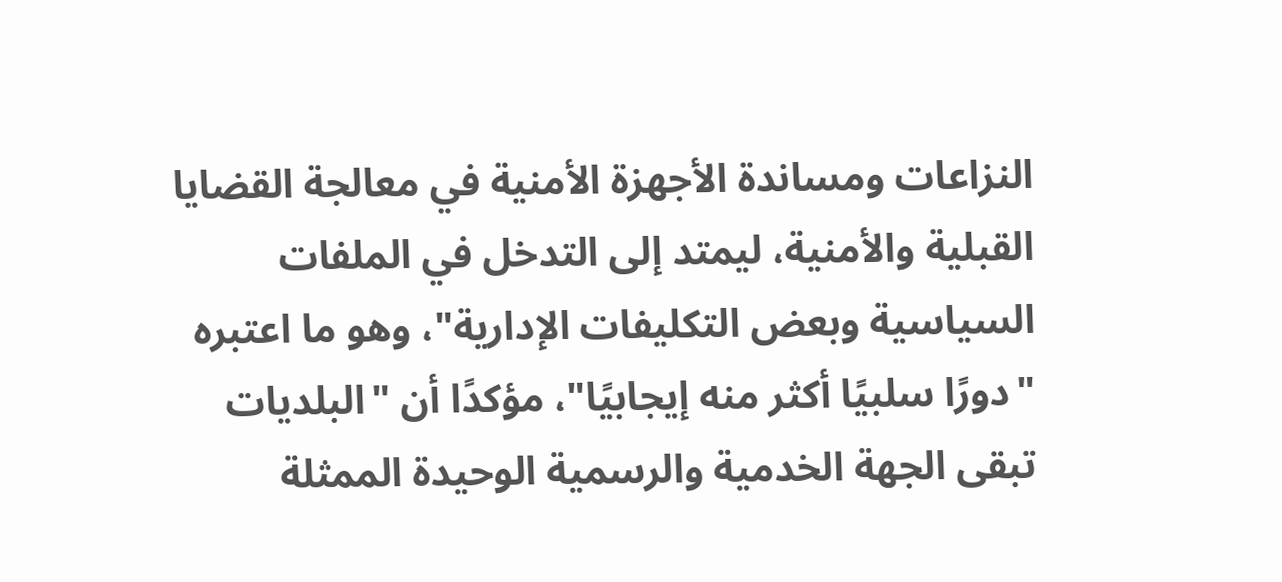النزاعات ومساندة الأجهزة الأمنية في معالجة القضايا القبلية والأمنية، ليمتد إلى التدخل في الملفات السياسية وبعض التكليفات الإدارية"، وهو ما اعتبره "دورًا سلبيًا أكثر منه إيجابيًا"، مؤكدًا أن "البلديات تبقى الجهة الخدمية والرسمية الوحيدة الممثلة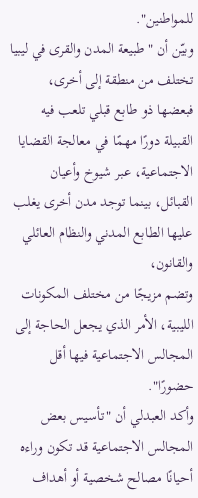للمواطنين".
وبيّن أن "طبيعة المدن والقرى في ليبيا تختلف من منطقة إلى أخرى، فبعضها ذو طابع قبلي تلعب فيه القبيلة دورًا مهمًا في معالجة القضايا الاجتماعية، عبر شيوخ وأعيان القبائل، بينما توجد مدن أخرى يغلب عليها الطابع المدني والنظام العائلي والقانون،
وتضم مزيجًا من مختلف المكونات الليبية، الأمر الذي يجعل الحاجة إلى المجالس الاجتماعية فيها أقل حضورًا".
وأكد العبدلي أن "تأسيس بعض المجالس الاجتماعية قد تكون وراءه أحيانًا مصالح شخصية أو أهداف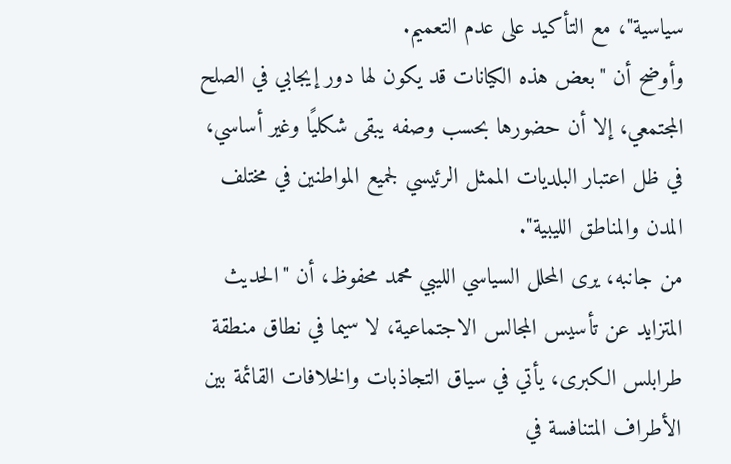سياسية"، مع التأكيد على عدم التعميم.
وأوضح أن "بعض هذه الكيانات قد يكون لها دور إيجابي في الصلح المجتمعي، إلا أن حضورها بحسب وصفه يبقى شكليًا وغير أساسي، في ظل اعتبار البلديات الممثل الرئيسي لجميع المواطنين في مختلف المدن والمناطق الليبية".
من جانبه، يرى المحلل السياسي الليبي محمد محفوظ، أن "الحديث المتزايد عن تأسيس المجالس الاجتماعية، لا سيما في نطاق منطقة طرابلس الكبرى، يأتي في سياق التجاذبات والخلافات القائمة بين الأطراف المتنافسة في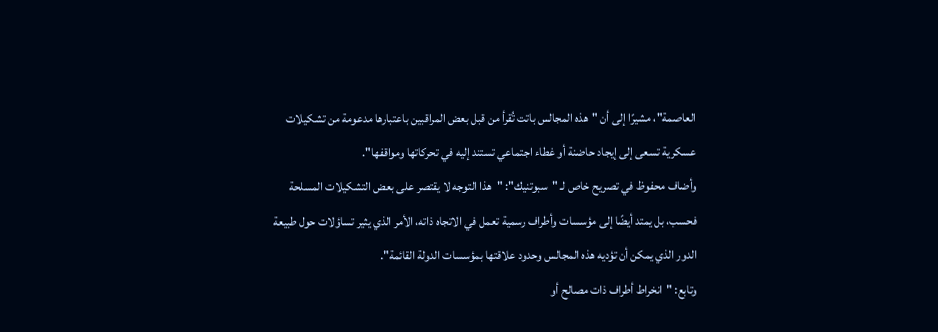العاصمة"، مشيرًا إلى أن "هذه المجالس باتت تُقرأ من قبل بعض المراقبين باعتبارها مدعومة من تشكيلات عسكرية تسعى إلى إيجاد حاضنة أو غطاء اجتماعي تستند إليه في تحركاتها ومواقفها".
وأضاف محفوظ في تصريح خاص لـ "سبوتنيك": "هذا التوجه لا يقتصر على بعض التشكيلات المسلحة فحسب، بل يمتد أيضًا إلى مؤسسات وأطراف رسمية تعمل في الاتجاه ذاته، الأمر الذي يثير تساؤلات حول طبيعة الدور الذي يمكن أن تؤديه هذه المجالس وحدود علاقتها بمؤسسات الدولة القائمة".
وتابع: "انخراط أطراف ذات مصالح أو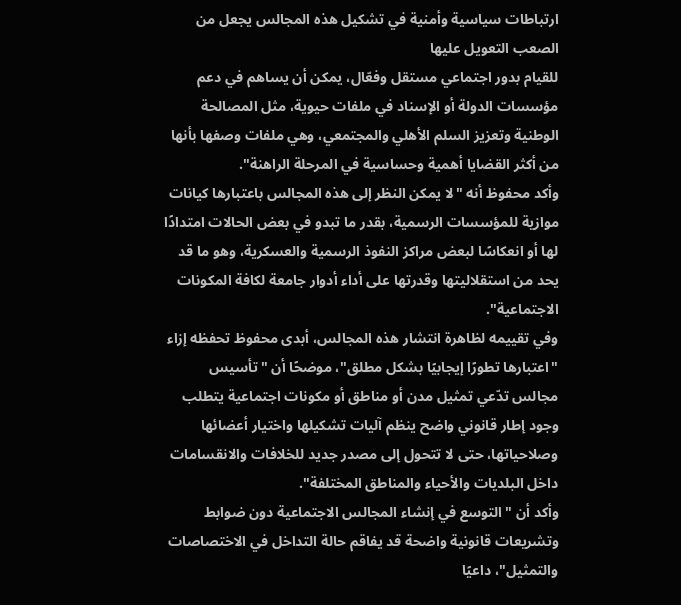ارتباطات سياسية وأمنية في تشكيل هذه المجالس يجعل من الصعب التعويل عليها
للقيام بدور اجتماعي مستقل وفعّال، يمكن أن يساهم في دعم مؤسسات الدولة أو الإسناد في ملفات حيوية، مثل المصالحة الوطنية وتعزيز السلم الأهلي والمجتمعي، وهي ملفات وصفها بأنها من أكثر القضايا أهمية وحساسية في المرحلة الراهنة".
وأكد محفوظ أنه "لا يمكن النظر إلى هذه المجالس باعتبارها كيانات موازية للمؤسسات الرسمية، بقدر ما تبدو في بعض الحالات امتدادًا لها أو انعكاسًا لبعض مراكز النفوذ الرسمية والعسكرية، وهو ما قد يحد من استقلاليتها وقدرتها على أداء أدوار جامعة لكافة المكونات الاجتماعية".
وفي تقييمه لظاهرة انتشار هذه المجالس، أبدى محفوظ تحفظه إزاء "اعتبارها تطورًا إيجابيًا بشكل مطلق"، موضحًا أن "تأسيس مجالس تدّعي تمثيل مدن أو مناطق أو مكونات اجتماعية يتطلب وجود إطار قانوني واضح ينظم آليات تشكيلها واختيار أعضائها وصلاحياتها، حتى لا تتحول إلى مصدر جديد للخلافات والانقسامات داخل البلديات والأحياء والمناطق المختلفة".
وأكد أن "التوسع في إنشاء المجالس الاجتماعية دون ضوابط وتشريعات قانونية واضحة قد يفاقم حالة التداخل في الاختصاصات والتمثيل"، داعيًا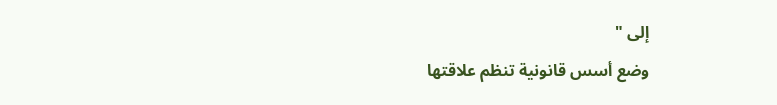إلى "
وضع أسس قانونية تنظم علاقتها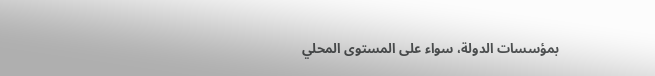بمؤسسات الدولة، سواء على المستوى المحلي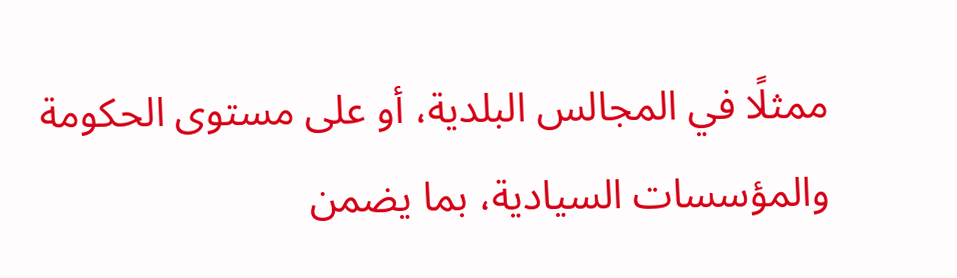ممثلًا في المجالس البلدية، أو على مستوى الحكومة والمؤسسات السيادية، بما يضمن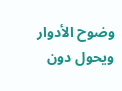وضوح الأدوار ويحول دون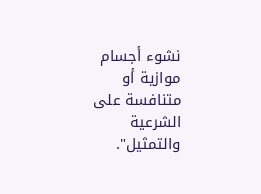نشوء أجسام موازية أو متنافسة على الشرعية والتمثيل".